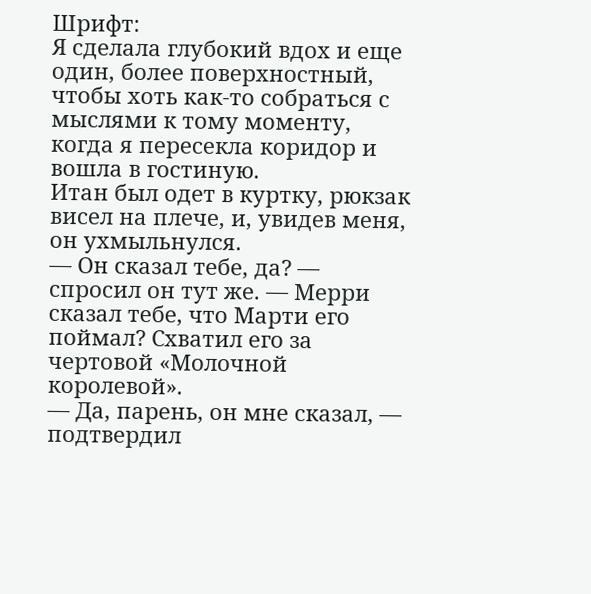Шрифт:
Я сделала глубокий вдох и еще один, более поверхностный, чтобы хоть как-то собраться с мыслями к тому моменту, когда я пересекла коридор и вошла в гостиную.
Итан был одет в куртку, рюкзак висел на плече, и, увидев меня, он ухмыльнулся.
— Он сказал тебе, да? — спросил он тут же. — Мерри сказал тебе, что Марти его поймал? Схватил его за чертовой «Молочной королевой».
— Да, парень, он мне сказал, — подтвердил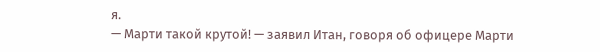я.
— Марти такой крутой! — заявил Итан, говоря об офицере Марти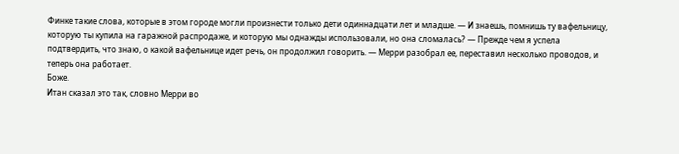Финке такие слова, которые в этом городе могли произнести только дети одиннадцати лет и младше. — И знаешь, помнишь ту вафельницу, которую ты купила на гаражной распродаже, и которую мы однажды использовали, но она сломалась? — Прежде чем я успела подтвердить, что знаю, о какой вафельнице идет речь, он продолжил говорить. — Мерри разобрал ее, переставил несколько проводов, и теперь она работает.
Боже.
Итан сказал это так, словно Мерри во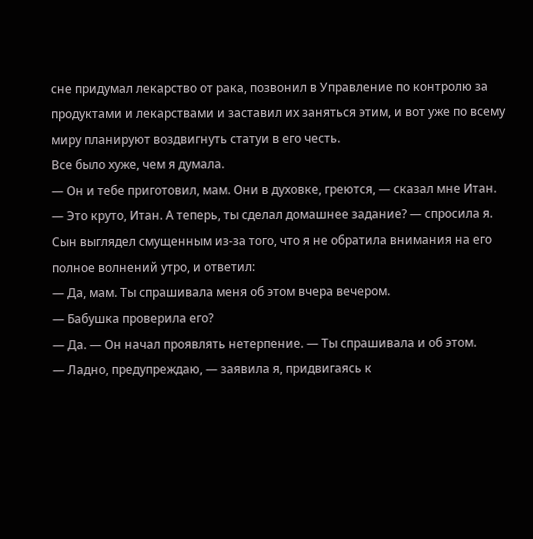сне придумал лекарство от рака, позвонил в Управление по контролю за продуктами и лекарствами и заставил их заняться этим, и вот уже по всему миру планируют воздвигнуть статуи в его честь.
Все было хуже, чем я думала.
— Он и тебе приготовил, мам. Они в духовке, греются, — сказал мне Итан.
— Это круто, Итан. А теперь, ты сделал домашнее задание? — спросила я.
Сын выглядел смущенным из-за того, что я не обратила внимания на его полное волнений утро, и ответил:
— Да, мам. Ты спрашивала меня об этом вчера вечером.
— Бабушка проверила его?
— Да. — Он начал проявлять нетерпение. — Ты спрашивала и об этом.
— Ладно, предупреждаю, — заявила я, придвигаясь к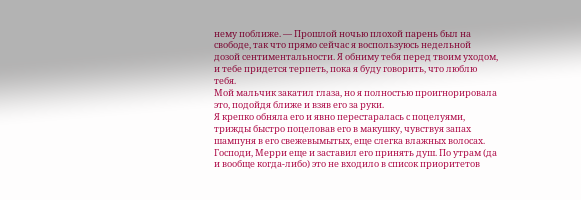нему поближе. — Прошлой ночью плохой парень был на свободе, так что прямо сейчас я воспользуюсь недельной дозой сентиментальности. Я обниму тебя перед твоим уходом, и тебе придется терпеть, пока я буду говорить, что люблю тебя.
Мой мальчик закатил глаза, но я полностью проигнорировала это, подойдя ближе и взяв его за руки.
Я крепко обняла его и явно перестаралась с поцелуями, трижды быстро поцеловав его в макушку, чувствуя запах шампуня в его свежевымытых, еще слегка влажных волосах.
Господи, Мерри еще и заставил его принять душ. По утрам (да и вообще когда-либо) это не входило в список приоритетов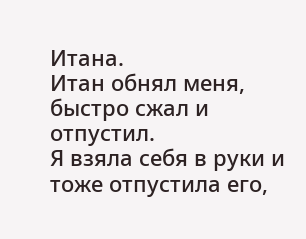Итана.
Итан обнял меня, быстро сжал и отпустил.
Я взяла себя в руки и тоже отпустила его,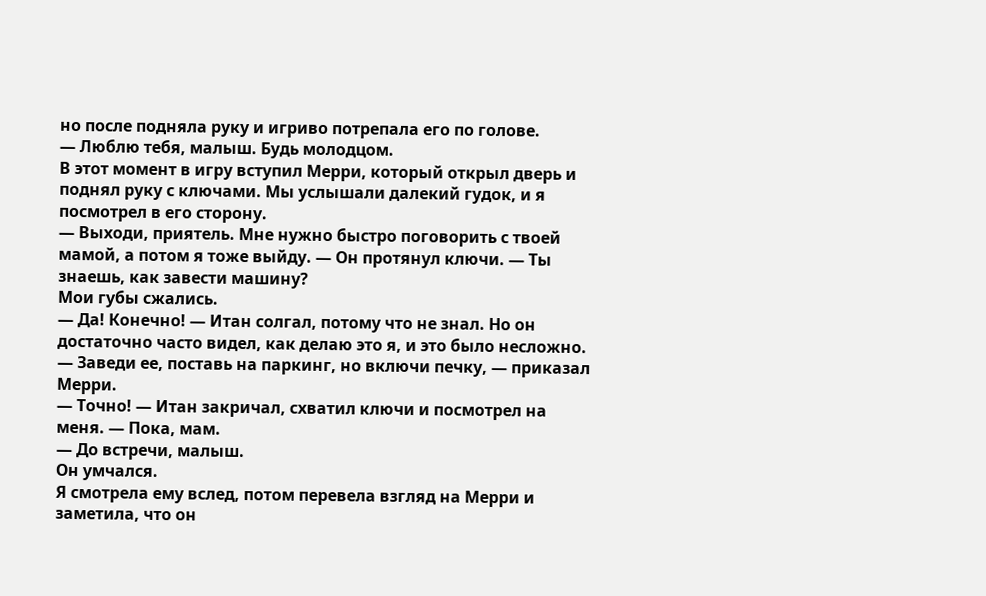но после подняла руку и игриво потрепала его по голове.
— Люблю тебя, малыш. Будь молодцом.
В этот момент в игру вступил Мерри, который открыл дверь и поднял руку с ключами. Мы услышали далекий гудок, и я посмотрел в его сторону.
— Выходи, приятель. Мне нужно быстро поговорить с твоей мамой, а потом я тоже выйду. — Он протянул ключи. — Ты знаешь, как завести машину?
Мои губы сжались.
— Да! Конечно! — Итан солгал, потому что не знал. Но он достаточно часто видел, как делаю это я, и это было несложно.
— Заведи ее, поставь на паркинг, но включи печку, — приказал Мерри.
— Точно! — Итан закричал, схватил ключи и посмотрел на меня. — Пока, мам.
— До встречи, малыш.
Он умчался.
Я смотрела ему вслед, потом перевела взгляд на Мерри и заметила, что он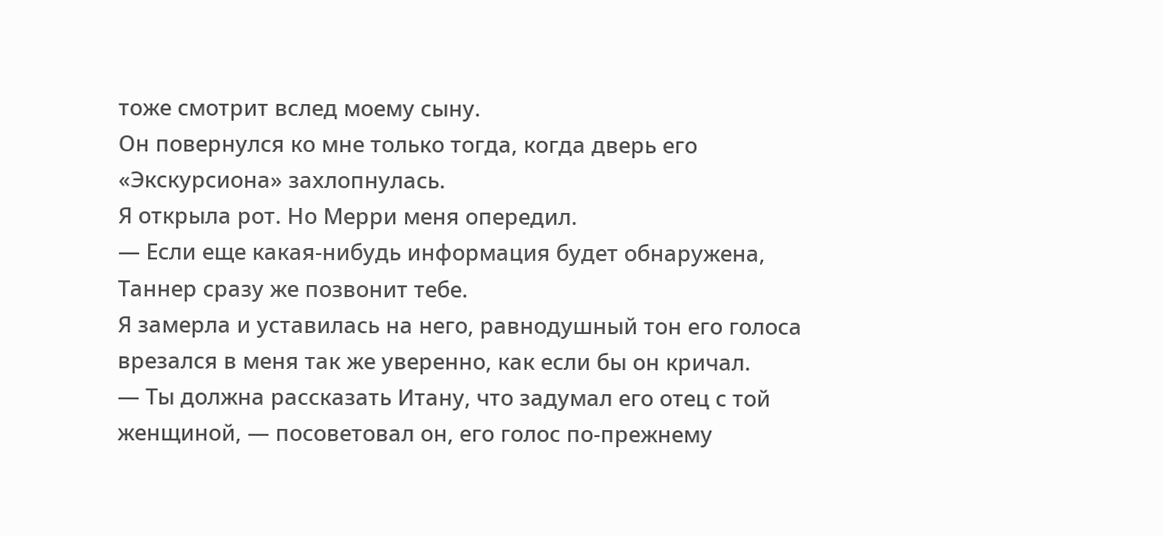тоже смотрит вслед моему сыну.
Он повернулся ко мне только тогда, когда дверь его «Экскурсиона» захлопнулась.
Я открыла рот. Но Мерри меня опередил.
— Если еще какая-нибудь информация будет обнаружена, Таннер сразу же позвонит тебе.
Я замерла и уставилась на него, равнодушный тон его голоса врезался в меня так же уверенно, как если бы он кричал.
— Ты должна рассказать Итану, что задумал его отец с той женщиной, — посоветовал он, его голос по-прежнему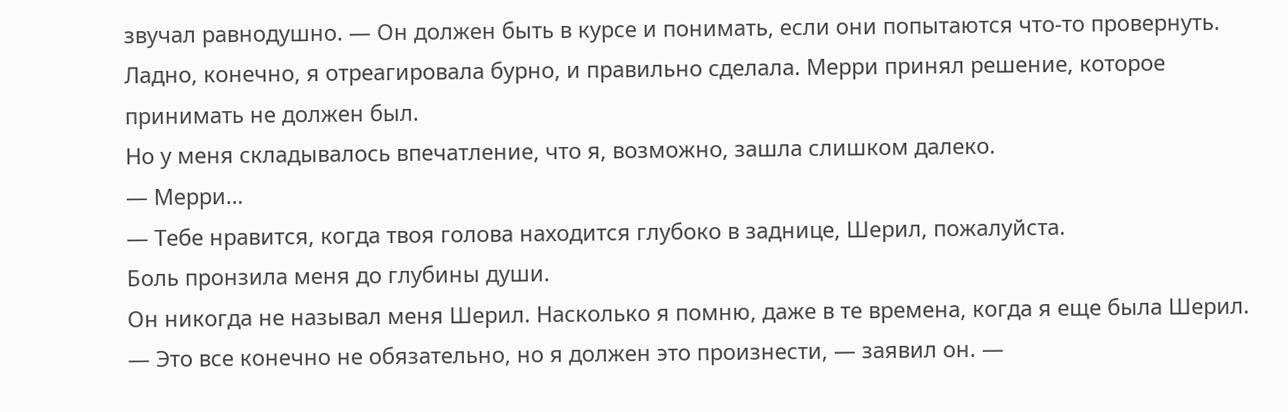звучал равнодушно. — Он должен быть в курсе и понимать, если они попытаются что-то провернуть.
Ладно, конечно, я отреагировала бурно, и правильно сделала. Мерри принял решение, которое принимать не должен был.
Но у меня складывалось впечатление, что я, возможно, зашла слишком далеко.
— Мерри…
— Тебе нравится, когда твоя голова находится глубоко в заднице, Шерил, пожалуйста.
Боль пронзила меня до глубины души.
Он никогда не называл меня Шерил. Насколько я помню, даже в те времена, когда я еще была Шерил.
— Это все конечно не обязательно, но я должен это произнести, — заявил он. —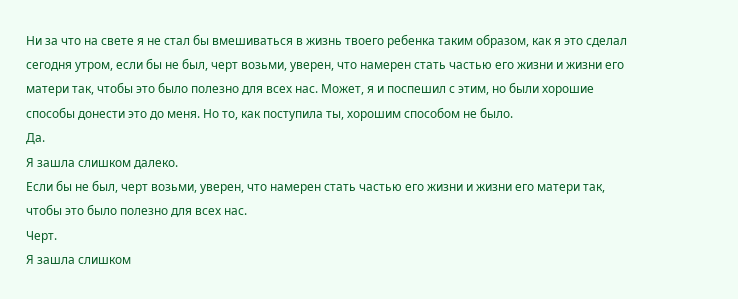Ни за что на свете я не стал бы вмешиваться в жизнь твоего ребенка таким образом, как я это сделал сегодня утром, если бы не был, черт возьми, уверен, что намерен стать частью его жизни и жизни его матери так, чтобы это было полезно для всех нас. Может, я и поспешил с этим, но были хорошие способы донести это до меня. Но то, как поступила ты, хорошим способом не было.
Да.
Я зашла слишком далеко.
Если бы не был, черт возьми, уверен, что намерен стать частью его жизни и жизни его матери так, чтобы это было полезно для всех нас.
Черт.
Я зашла слишком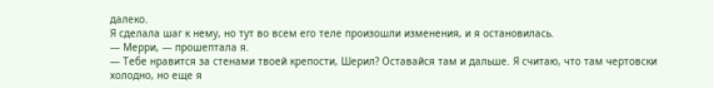далеко.
Я сделала шаг к нему, но тут во всем его теле произошли изменения, и я остановилась.
— Мерри, — прошептала я.
— Тебе нравится за стенами твоей крепости, Шерил? Оставайся там и дальше. Я считаю, что там чертовски холодно, но еще я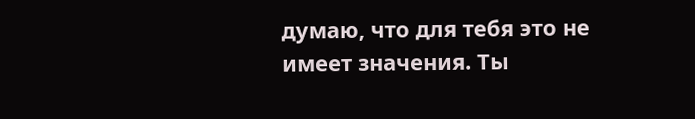думаю, что для тебя это не имеет значения. Ты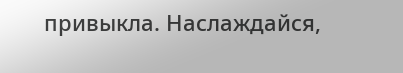привыкла. Наслаждайся,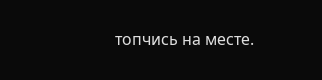топчись на месте.